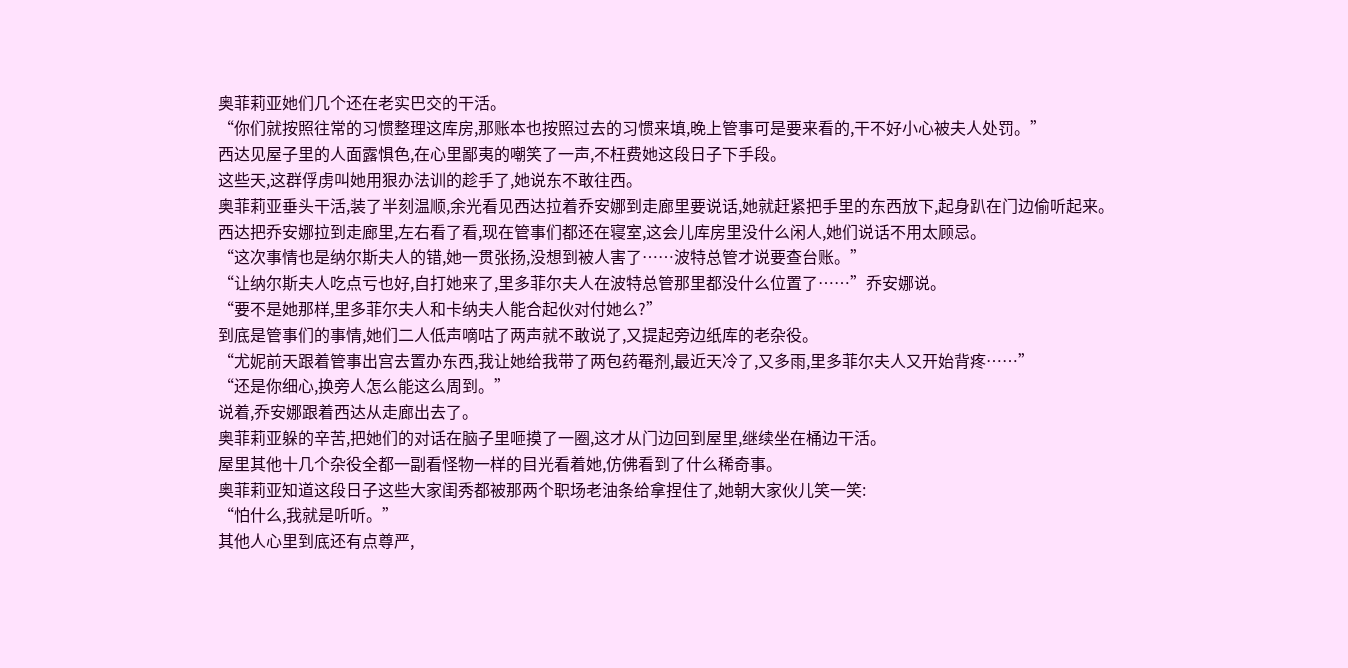奥菲莉亚她们几个还在老实巴交的干活。
“你们就按照往常的习惯整理这库房,那账本也按照过去的习惯来填,晚上管事可是要来看的,干不好小心被夫人处罚。”
西达见屋子里的人面露惧色,在心里鄙夷的嘲笑了一声,不枉费她这段日子下手段。
这些天,这群俘虏叫她用狠办法训的趁手了,她说东不敢往西。
奥菲莉亚垂头干活,装了半刻温顺,余光看见西达拉着乔安娜到走廊里要说话,她就赶紧把手里的东西放下,起身趴在门边偷听起来。
西达把乔安娜拉到走廊里,左右看了看,现在管事们都还在寝室,这会儿库房里没什么闲人,她们说话不用太顾忌。
“这次事情也是纳尔斯夫人的错,她一贯张扬,没想到被人害了……波特总管才说要查台账。”
“让纳尔斯夫人吃点亏也好,自打她来了,里多菲尔夫人在波特总管那里都没什么位置了……”乔安娜说。
“要不是她那样,里多菲尔夫人和卡纳夫人能合起伙对付她么?”
到底是管事们的事情,她们二人低声嘀咕了两声就不敢说了,又提起旁边纸库的老杂役。
“尤妮前天跟着管事出宫去置办东西,我让她给我带了两包药罨剂,最近天冷了,又多雨,里多菲尔夫人又开始背疼……”
“还是你细心,换旁人怎么能这么周到。”
说着,乔安娜跟着西达从走廊出去了。
奥菲莉亚躲的辛苦,把她们的对话在脑子里咂摸了一圈,这才从门边回到屋里,继续坐在桶边干活。
屋里其他十几个杂役全都一副看怪物一样的目光看着她,仿佛看到了什么稀奇事。
奥菲莉亚知道这段日子这些大家闺秀都被那两个职场老油条给拿捏住了,她朝大家伙儿笑一笑:
“怕什么,我就是听听。”
其他人心里到底还有点尊严,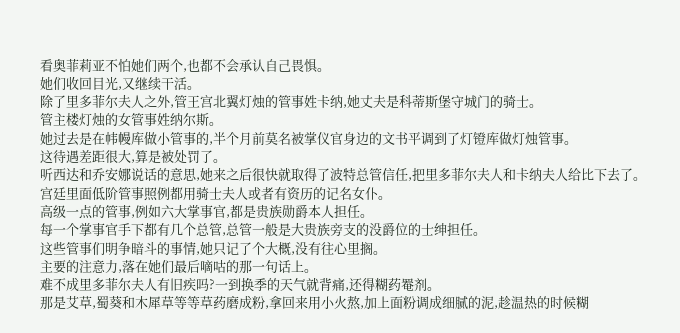看奥菲莉亚不怕她们两个,也都不会承认自己畏惧。
她们收回目光,又继续干活。
除了里多菲尔夫人之外,管王宫北翼灯烛的管事姓卡纳,她丈夫是科蒂斯堡守城门的骑士。
管主楼灯烛的女管事姓纳尔斯。
她过去是在帏幔库做小管事的,半个月前莫名被掌仪官身边的文书平调到了灯镫库做灯烛管事。
这待遇差距很大,算是被处罚了。
听西达和乔安娜说话的意思,她来之后很快就取得了波特总管信任,把里多菲尔夫人和卡纳夫人给比下去了。
宫廷里面低阶管事照例都用骑士夫人或者有资历的记名女仆。
高级一点的管事,例如六大掌事官,都是贵族勋爵本人担任。
每一个掌事官手下都有几个总管,总管一般是大贵族旁支的没爵位的士绅担任。
这些管事们明争暗斗的事情,她只记了个大概,没有往心里搁。
主要的注意力,落在她们最后嘀咕的那一句话上。
难不成里多菲尔夫人有旧疾吗?一到换季的天气就背痛,还得糊药罨剂。
那是艾草,蜀葵和木犀草等等草药磨成粉,拿回来用小火熬,加上面粉调成细腻的泥,趁温热的时候糊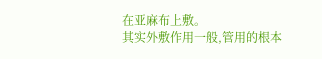在亚麻布上敷。
其实外敷作用一般,管用的根本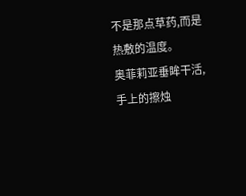不是那点草药,而是热敷的温度。
奥菲莉亚垂眸干活,手上的擦烛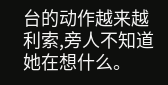台的动作越来越利索,旁人不知道她在想什么。